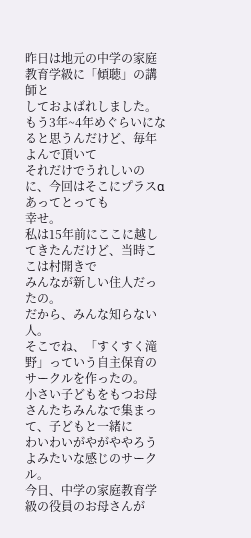昨日は地元の中学の家庭教育学級に「傾聴」の講師と
しておよばれしました。
もう3年~4年めぐらいになると思うんだけど、毎年よんで頂いて
それだけでうれしいのに、今回はそこにプラスαあってとっても
幸せ。
私は15年前にここに越してきたんだけど、当時ここは村開きで
みんなが新しい住人だったの。
だから、みんな知らない人。
そこでね、「すくすく滝野」っていう自主保育のサークルを作ったの。
小さい子どもをもつお母さんたちみんなで集まって、子どもと一緒に
わいわいがやがややろうよみたいな感じのサークル。
今日、中学の家庭教育学級の役員のお母さんが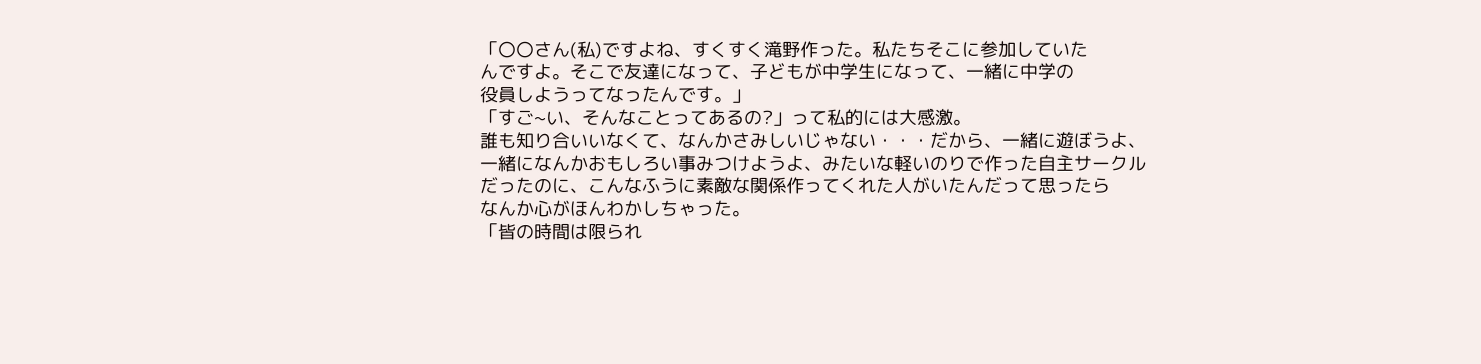「〇〇さん(私)ですよね、すくすく滝野作った。私たちそこに参加していた
んですよ。そこで友達になって、子どもが中学生になって、一緒に中学の
役員しようってなったんです。」
「すご~い、そんなことってあるの?」って私的には大感激。
誰も知り合いいなくて、なんかさみしいじゃない・・・だから、一緒に遊ぼうよ、
一緒になんかおもしろい事みつけようよ、みたいな軽いのりで作った自主サークル
だったのに、こんなふうに素敵な関係作ってくれた人がいたんだって思ったら
なんか心がほんわかしちゃった。
「皆の時間は限られ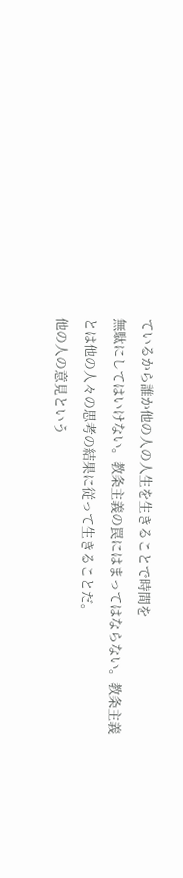ているから誰か他の人の人生を生きることで時間を
無駄にしてはいけない。教条主義の罠にはまってはならない。教条主義
とは他の人々の思考の結果に従って生きることだ。
他の人の意見という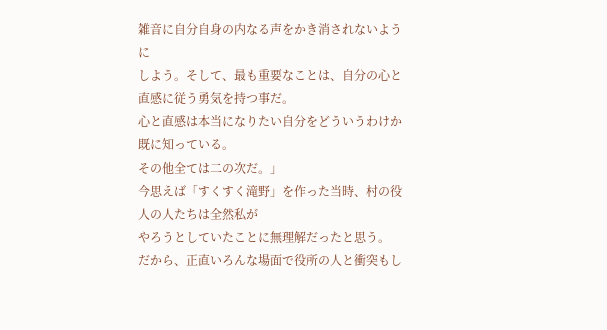雑音に自分自身の内なる声をかき消されないように
しよう。そして、最も重要なことは、自分の心と直感に従う勇気を持つ事だ。
心と直感は本当になりたい自分をどういうわけか既に知っている。
その他全ては二の次だ。」
今思えば「すくすく滝野」を作った当時、村の役人の人たちは全然私が
やろうとしていたことに無理解だったと思う。
だから、正直いろんな場面で役所の人と衝突もし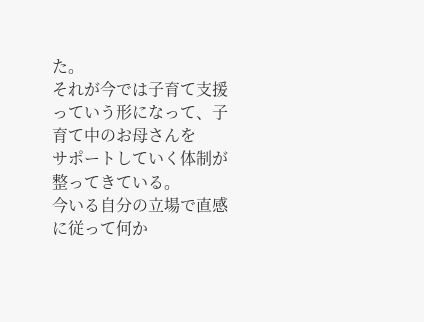た。
それが今では子育て支援っていう形になって、子育て中のお母さんを
サポートしていく体制が整ってきている。
今いる自分の立場で直感に従って何か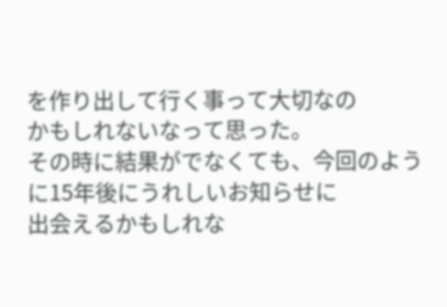を作り出して行く事って大切なの
かもしれないなって思った。
その時に結果がでなくても、今回のように15年後にうれしいお知らせに
出会えるかもしれな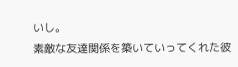いし。
素敵な友達関係を築いていってくれた彼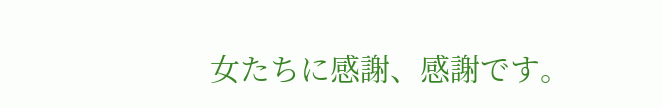女たちに感謝、感謝です。